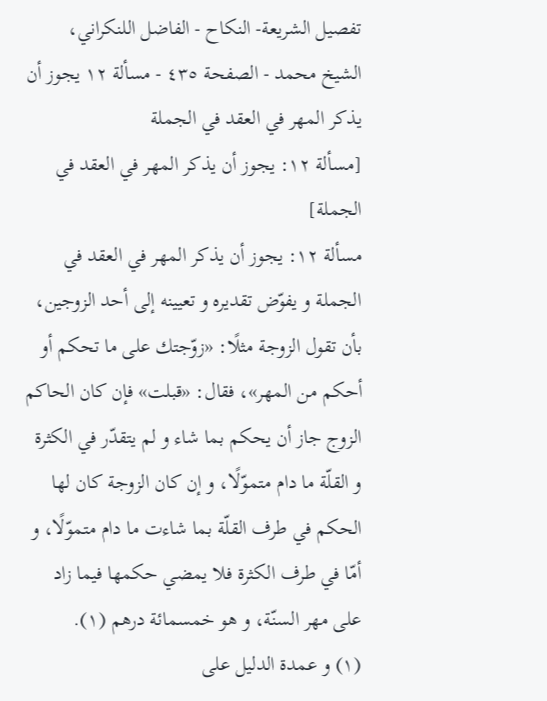تفصيل الشريعة- النكاح - الفاضل اللنكراني، الشيخ محمد - الصفحة ٤٣٥ - مسألة ١٢ يجوز أن يذكر المهر في العقد في الجملة
[مسألة ١٢: يجوز أن يذكر المهر في العقد في الجملة]
مسألة ١٢: يجوز أن يذكر المهر في العقد في الجملة و يفوّض تقديره و تعيينه إلى أحد الزوجين، بأن تقول الزوجة مثلًا: «زوّجتك على ما تحكم أو أحكم من المهر»، فقال: «قبلت» فإن كان الحاكم الزوج جاز أن يحكم بما شاء و لم يتقدّر في الكثرة و القلّة ما دام متموّلًا، و إن كان الزوجة كان لها الحكم في طرف القلّة بما شاءت ما دام متموّلًا، و أمّا في طرف الكثرة فلا يمضي حكمها فيما زاد على مهر السنّة، و هو خمسمائة درهم (١).
(١) و عمدة الدليل على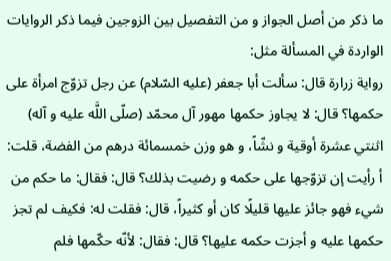ما ذكر من أصل الجواز و من التفصيل بين الزوجين فيما ذكر الروايات الواردة في المسألة مثل:
رواية زرارة قال: سألت أبا جعفر (عليه السّلام) عن رجل تزوّج امرأة على حكمها؟ قال: لا يجاوز حكمها مهور آل محمّد (صلّى اللَّه عليه و آله) اثنتي عشرة أوقية و نشّاً، و هو وزن خمسمائة درهم من الفضة، قلت: أ رأيت إن تزوّجها على حكمه و رضيت بذلك؟ قال: فقال: ما حكم من شيء فهو جائز عليها قليلًا كان أو كثيراً، قال: فقلت له: فكيف لم تجز حكمها عليه و أجزت حكمه عليها؟ قال: فقال: لأنّه حكّمها فلم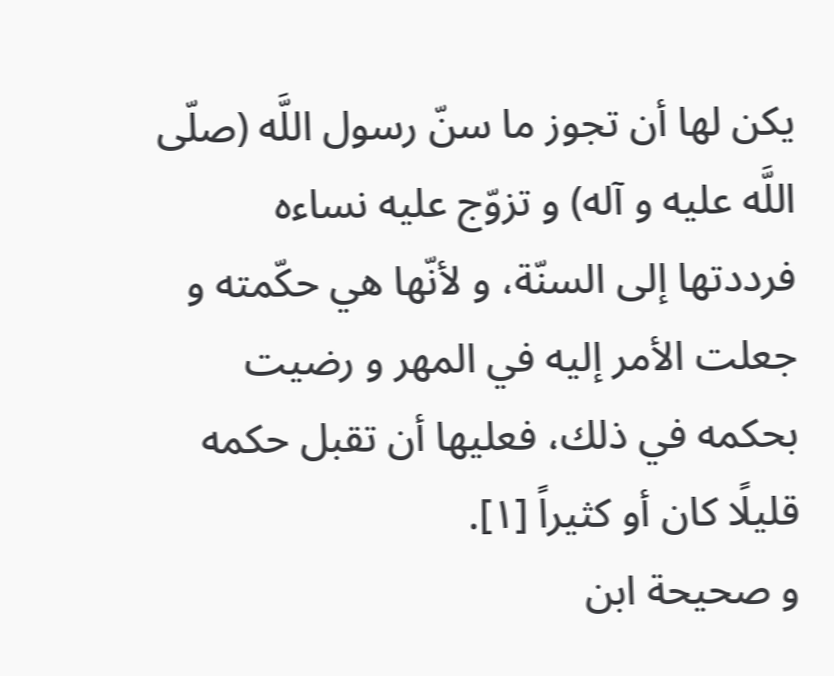يكن لها أن تجوز ما سنّ رسول اللَّه (صلّى اللَّه عليه و آله) و تزوّج عليه نساءه فرددتها إلى السنّة، و لأنّها هي حكّمته و جعلت الأمر إليه في المهر و رضيت بحكمه في ذلك، فعليها أن تقبل حكمه قليلًا كان أو كثيراً [١].
و صحيحة ابن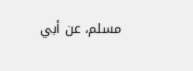مسلم، عن أبي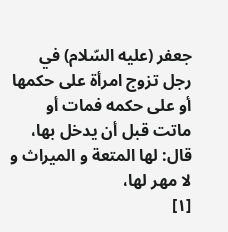جعفر (عليه السّلام) في رجل تزوج امرأة على حكمها أو على حكمه فمات أو ماتت قبل أن يدخل بها، قال: لها المتعة و الميراث و لا مهر لها،
[١]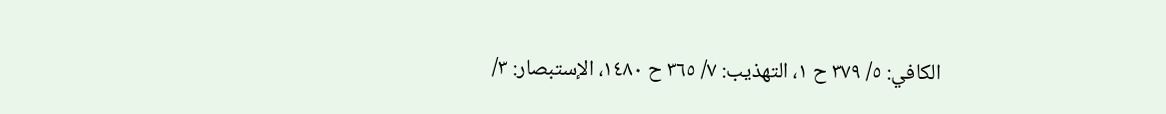الكافي: ٥/ ٣٧٩ ح ١، التهذيب: ٧/ ٣٦٥ ح ١٤٨٠، الإستبصار: ٣/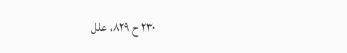٢٣٠ ح ٨٢٩، علل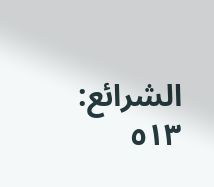الشرائع: ٥١٣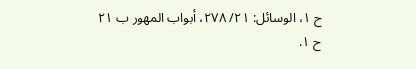ح ١، الوسائل: ٢١/ ٢٧٨، أبواب المهور ب ٢١ ح ١.